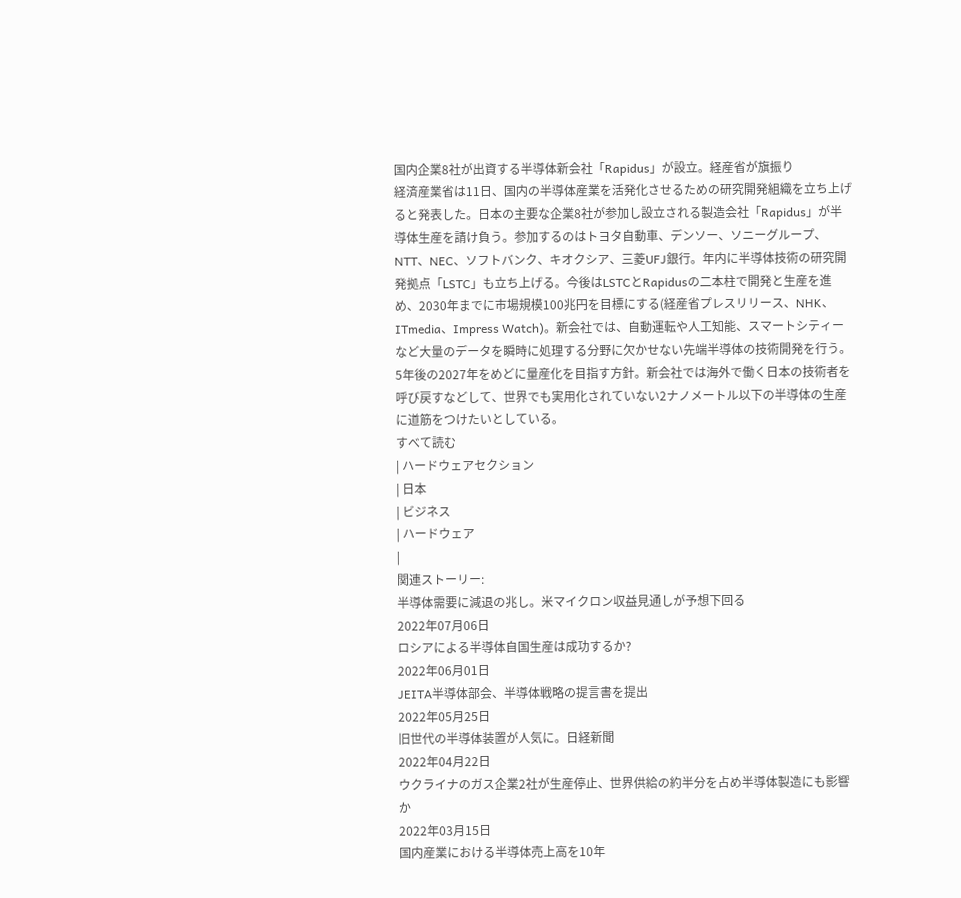国内企業8社が出資する半導体新会社「Rapidus」が設立。経産省が旗振り
経済産業省は11日、国内の半導体産業を活発化させるための研究開発組織を立ち上げると発表した。日本の主要な企業8社が参加し設立される製造会社「Rapidus」が半導体生産を請け負う。参加するのはトヨタ自動車、デンソー、ソニーグループ、NTT、NEC、ソフトバンク、キオクシア、三菱UFJ銀行。年内に半導体技術の研究開発拠点「LSTC」も立ち上げる。今後はLSTCとRapidusの二本柱で開発と生産を進め、2030年までに市場規模100兆円を目標にする(経産省プレスリリース、NHK、ITmedia、Impress Watch)。新会社では、自動運転や人工知能、スマートシティーなど大量のデータを瞬時に処理する分野に欠かせない先端半導体の技術開発を行う。5年後の2027年をめどに量産化を目指す方針。新会社では海外で働く日本の技術者を呼び戻すなどして、世界でも実用化されていない2ナノメートル以下の半導体の生産に道筋をつけたいとしている。
すべて読む
| ハードウェアセクション
| 日本
| ビジネス
| ハードウェア
|
関連ストーリー:
半導体需要に減退の兆し。米マイクロン収益見通しが予想下回る
2022年07月06日
ロシアによる半導体自国生産は成功するか?
2022年06月01日
JEITA半導体部会、半導体戦略の提言書を提出
2022年05月25日
旧世代の半導体装置が人気に。日経新聞
2022年04月22日
ウクライナのガス企業2社が生産停止、世界供給の約半分を占め半導体製造にも影響か
2022年03月15日
国内産業における半導体売上高を10年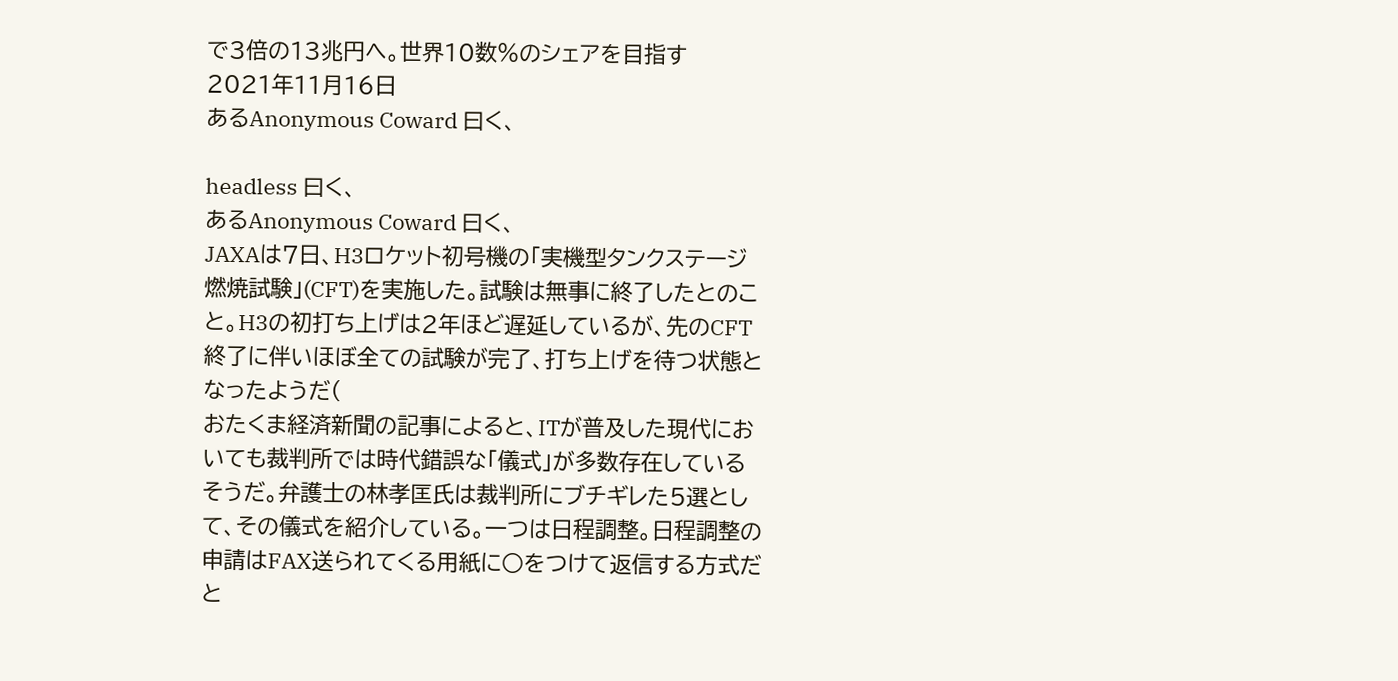で3倍の13兆円へ。世界10数%のシェアを目指す
2021年11月16日
あるAnonymous Coward 曰く、

headless 曰く、
あるAnonymous Coward 曰く、
JAXAは7日、H3ロケット初号機の「実機型タンクステージ燃焼試験」(CFT)を実施した。試験は無事に終了したとのこと。H3の初打ち上げは2年ほど遅延しているが、先のCFT終了に伴いほぼ全ての試験が完了、打ち上げを待つ状態となったようだ(
おたくま経済新聞の記事によると、ITが普及した現代においても裁判所では時代錯誤な「儀式」が多数存在しているそうだ。弁護士の林孝匡氏は裁判所にブチギレた5選として、その儀式を紹介している。一つは日程調整。日程調整の申請はFAX送られてくる用紙に○をつけて返信する方式だと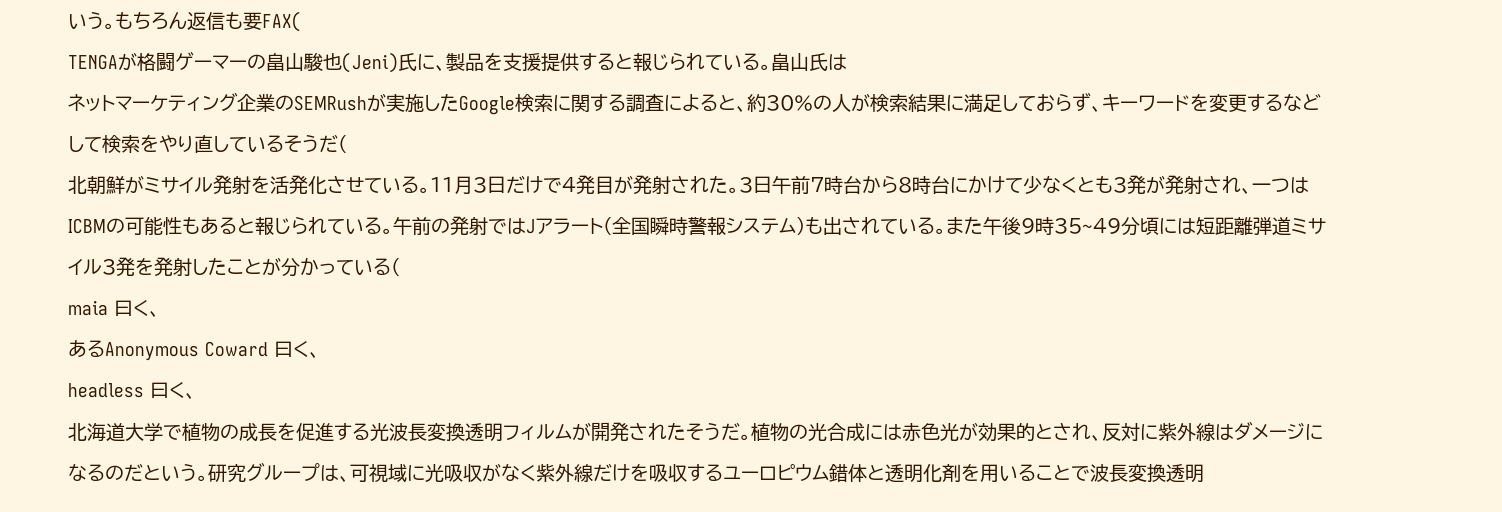いう。もちろん返信も要FAX(
TENGAが格闘ゲーマーの畠山駿也(Jeni)氏に、製品を支援提供すると報じられている。畠山氏は
ネットマーケティング企業のSEMRushが実施したGoogle検索に関する調査によると、約30%の人が検索結果に満足しておらず、キーワードを変更するなどして検索をやり直しているそうだ(
北朝鮮がミサイル発射を活発化させている。11月3日だけで4発目が発射された。3日午前7時台から8時台にかけて少なくとも3発が発射され、一つはICBMの可能性もあると報じられている。午前の発射ではJアラート(全国瞬時警報システム)も出されている。また午後9時35~49分頃には短距離弾道ミサイル3発を発射したことが分かっている(
maia 曰く、
あるAnonymous Coward 曰く、
headless 曰く、
北海道大学で植物の成長を促進する光波長変換透明フィルムが開発されたそうだ。植物の光合成には赤色光が効果的とされ、反対に紫外線はダメージになるのだという。研究グループは、可視域に光吸収がなく紫外線だけを吸収するユーロピウム錯体と透明化剤を用いることで波長変換透明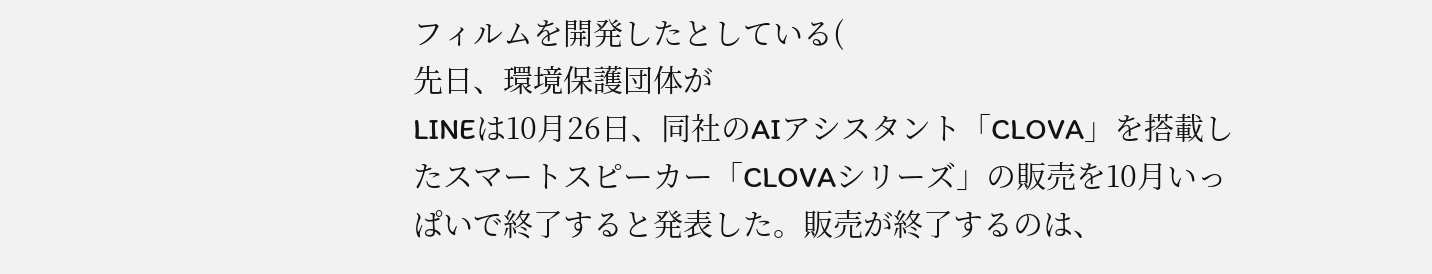フィルムを開発したとしている(
先日、環境保護団体が
LINEは10月26日、同社のAIアシスタント「CLOVA」を搭載したスマートスピーカー「CLOVAシリーズ」の販売を10月いっぱいで終了すると発表した。販売が終了するのは、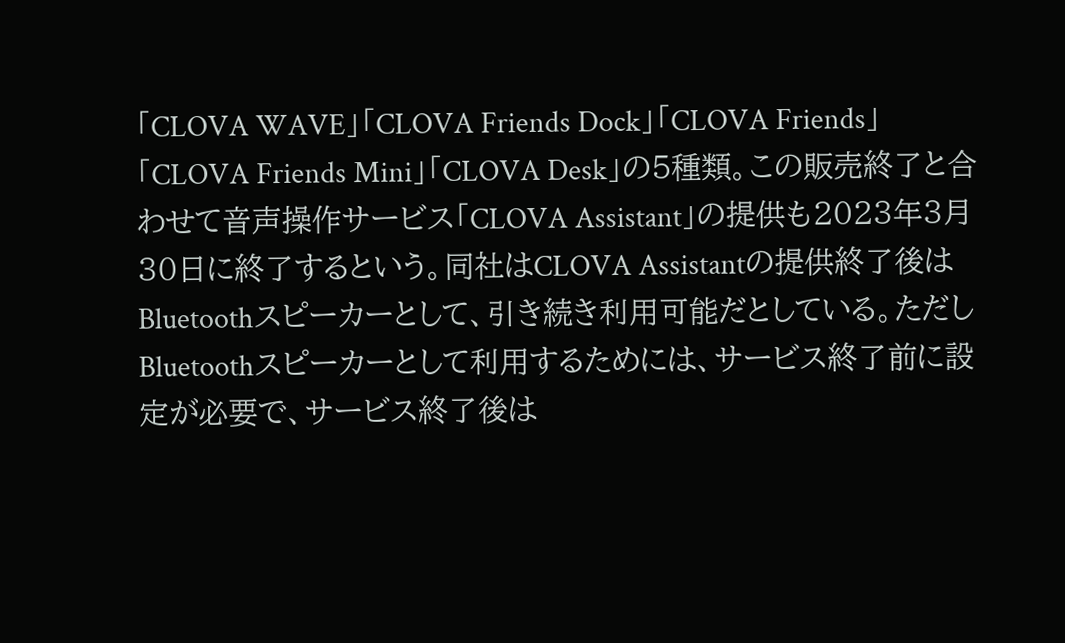「CLOVA WAVE」「CLOVA Friends Dock」「CLOVA Friends」「CLOVA Friends Mini」「CLOVA Desk」の5種類。この販売終了と合わせて音声操作サービス「CLOVA Assistant」の提供も2023年3月30日に終了するという。同社はCLOVA Assistantの提供終了後はBluetoothスピーカーとして、引き続き利用可能だとしている。ただしBluetoothスピーカーとして利用するためには、サービス終了前に設定が必要で、サービス終了後は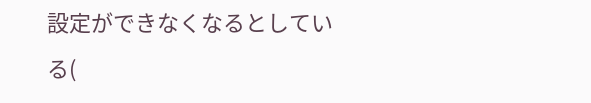設定ができなくなるとしている(